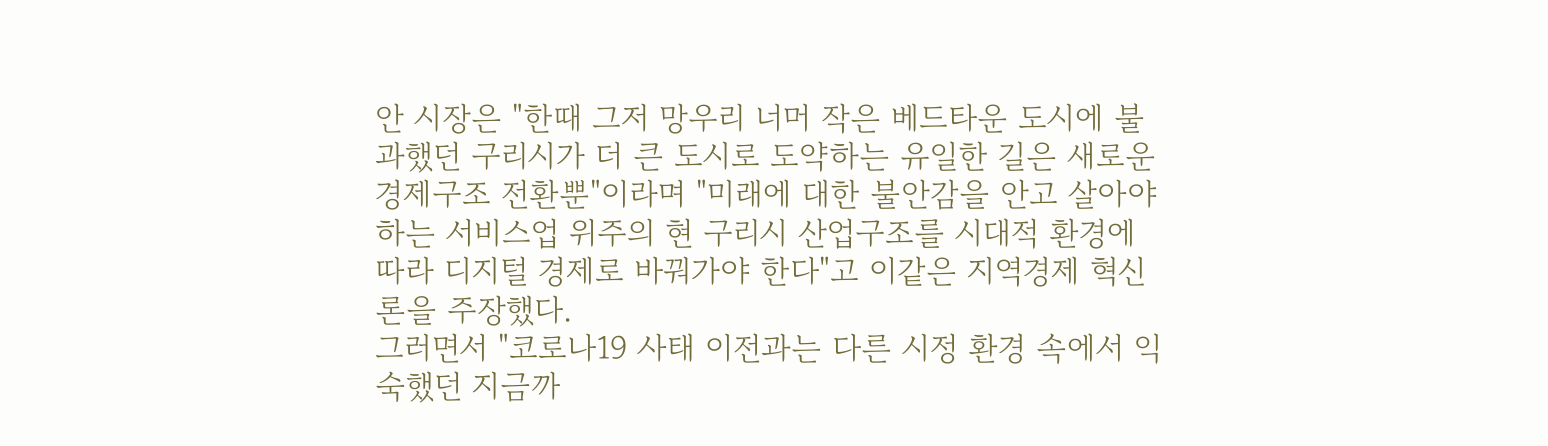안 시장은 "한때 그저 망우리 너머 작은 베드타운 도시에 불과했던 구리시가 더 큰 도시로 도약하는 유일한 길은 새로운 경제구조 전환뿐"이라며 "미래에 대한 불안감을 안고 살아야 하는 서비스업 위주의 현 구리시 산업구조를 시대적 환경에 따라 디지털 경제로 바꿔가야 한다"고 이같은 지역경제 혁신론을 주장했다.
그러면서 "코로나19 사태 이전과는 다른 시정 환경 속에서 익숙했던 지금까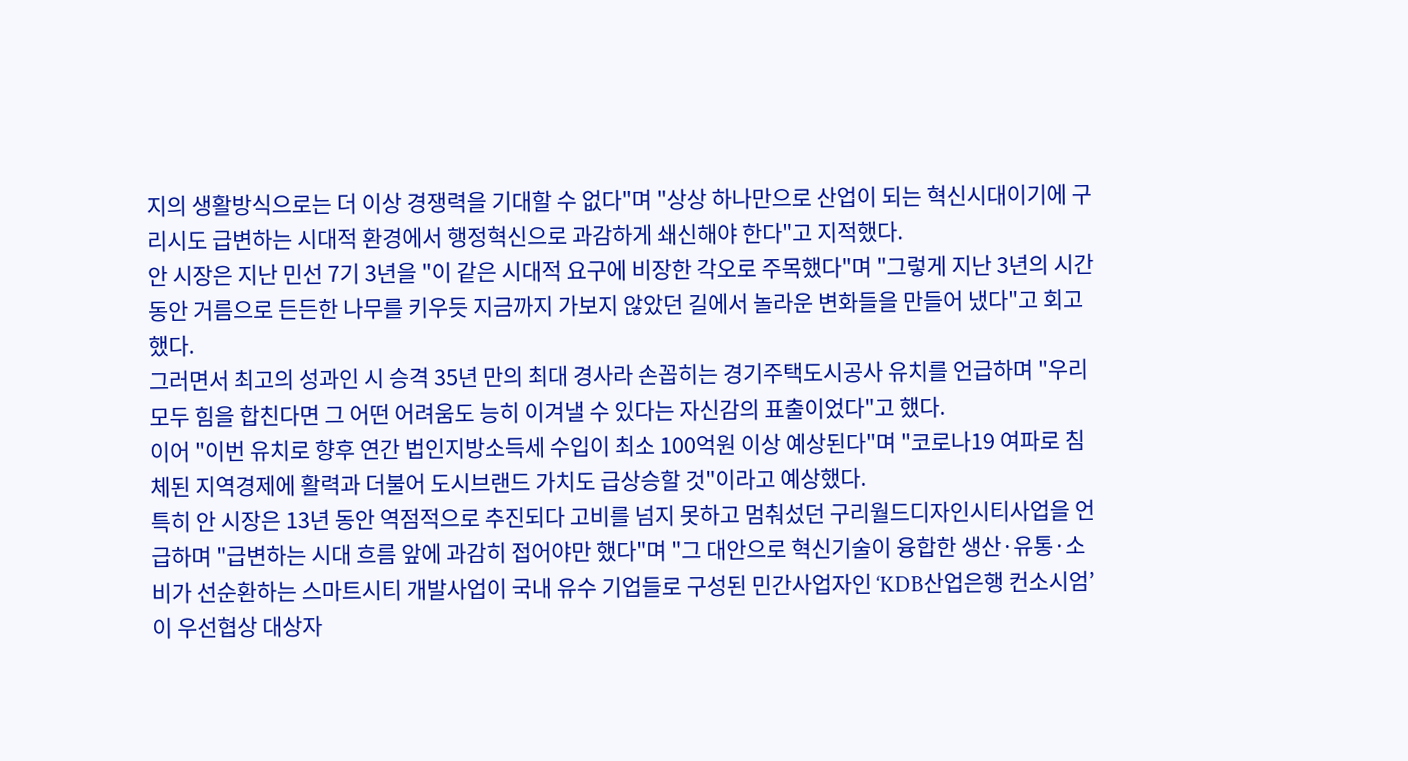지의 생활방식으로는 더 이상 경쟁력을 기대할 수 없다"며 "상상 하나만으로 산업이 되는 혁신시대이기에 구리시도 급변하는 시대적 환경에서 행정혁신으로 과감하게 쇄신해야 한다"고 지적했다.
안 시장은 지난 민선 7기 3년을 "이 같은 시대적 요구에 비장한 각오로 주목했다"며 "그렇게 지난 3년의 시간 동안 거름으로 든든한 나무를 키우듯 지금까지 가보지 않았던 길에서 놀라운 변화들을 만들어 냈다"고 회고했다.
그러면서 최고의 성과인 시 승격 35년 만의 최대 경사라 손꼽히는 경기주택도시공사 유치를 언급하며 "우리 모두 힘을 합친다면 그 어떤 어려움도 능히 이겨낼 수 있다는 자신감의 표출이었다"고 했다.
이어 "이번 유치로 향후 연간 법인지방소득세 수입이 최소 100억원 이상 예상된다"며 "코로나19 여파로 침체된 지역경제에 활력과 더불어 도시브랜드 가치도 급상승할 것"이라고 예상했다.
특히 안 시장은 13년 동안 역점적으로 추진되다 고비를 넘지 못하고 멈춰섰던 구리월드디자인시티사업을 언급하며 "급변하는 시대 흐름 앞에 과감히 접어야만 했다"며 "그 대안으로 혁신기술이 융합한 생산·유통·소비가 선순환하는 스마트시티 개발사업이 국내 유수 기업들로 구성된 민간사업자인 ‘KDB산업은행 컨소시엄’ 이 우선협상 대상자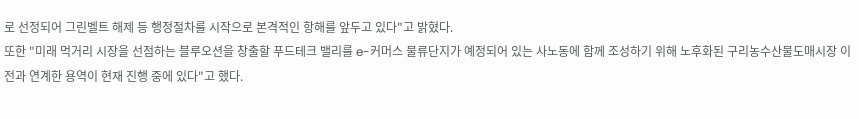로 선정되어 그린벨트 해제 등 행정절차를 시작으로 본격적인 항해를 앞두고 있다"고 밝혔다.
또한 "미래 먹거리 시장을 선점하는 블루오션을 창출할 푸드테크 밸리를 e-커머스 물류단지가 예정되어 있는 사노동에 함께 조성하기 위해 노후화된 구리농수산물도매시장 이전과 연계한 용역이 현재 진행 중에 있다"고 했다.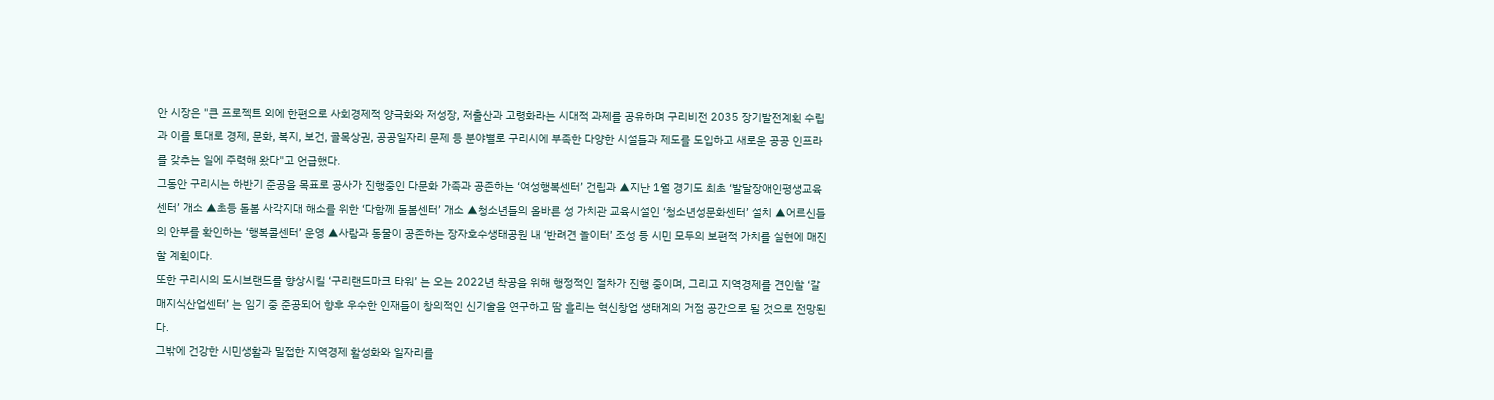안 시장은 "큰 프로젝트 외에 한편으로 사회경제적 양극화와 저성장, 저출산과 고령화라는 시대적 과제를 공유하며 구리비전 2035 장기발전계획 수립과 이를 토대로 경제, 문화, 복지, 보건, 골목상권, 공공일자리 문제 등 분야별로 구리시에 부족한 다양한 시설들과 제도를 도입하고 새로운 공공 인프라를 갖추는 일에 주력해 왔다"고 언급했다.
그동안 구리시는 하반기 준공을 목표로 공사가 진행중인 다문화 가족과 공존하는 ‘여성행복센터’ 건립과 ▲지난 1월 경기도 최초 ‘발달장애인평생교육센터’ 개소 ▲초등 돌봄 사각지대 해소를 위한 ‘다함께 돌봄센터’ 개소 ▲청소년들의 올바른 성 가치관 교육시설인 ‘청소년성문화센터’ 설치 ▲어르신들의 안부를 확인하는 ‘행복콜센터’ 운영 ▲사람과 동물이 공존하는 장자호수생태공원 내 ‘반려견 놀이터’ 조성 등 시민 모두의 보편적 가치를 실현에 매진할 계획이다.
또한 구리시의 도시브랜드를 향상시킬 ‘구리랜드마크 타워’ 는 오는 2022년 착공을 위해 행정적인 절차가 진행 중이며, 그리고 지역경제를 견인할 ‘갈매지식산업센터’ 는 임기 중 준공되어 향후 우수한 인재들이 창의적인 신기술을 연구하고 땀 흘리는 혁신창업 생태계의 거점 공간으로 될 것으로 전망된다.
그밖에 건강한 시민생활과 밀접한 지역경제 활성화와 일자리를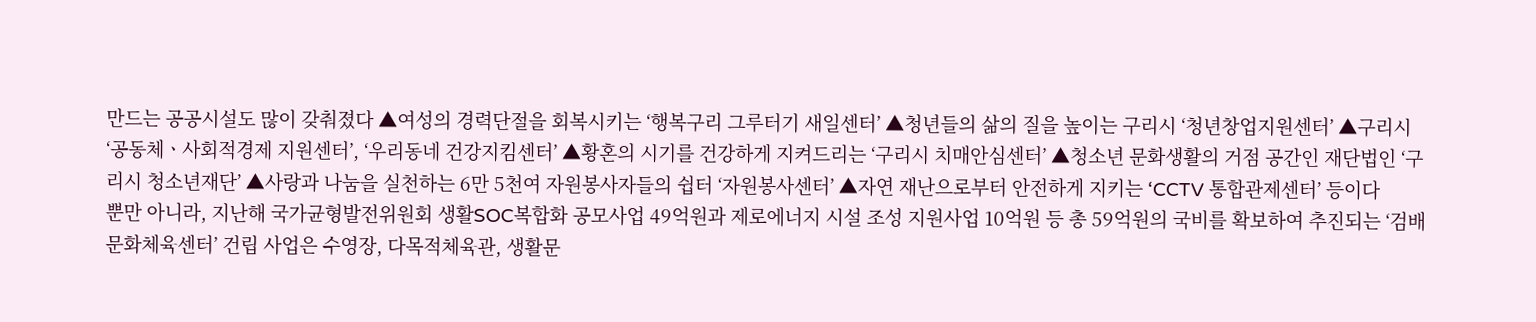만드는 공공시설도 많이 갖춰졌다 ▲여성의 경력단절을 회복시키는 ‘행복구리 그루터기 새일센터’ ▲청년들의 삶의 질을 높이는 구리시 ‘청년창업지원센터’ ▲구리시 ‘공동체ㆍ사회적경제 지원센터’, ‘우리동네 건강지킴센터’ ▲황혼의 시기를 건강하게 지켜드리는 ‘구리시 치매안심센터’ ▲청소년 문화생활의 거점 공간인 재단법인 ‘구리시 청소년재단’ ▲사랑과 나눔을 실천하는 6만 5천여 자원봉사자들의 쉽터 ‘자원봉사센터’ ▲자연 재난으로부터 안전하게 지키는 ‘CCTV 통합관제센터’ 등이다
뿐만 아니라, 지난해 국가균형발전위원회 생활SOC복합화 공모사업 49억원과 제로에너지 시설 조성 지원사업 10억원 등 총 59억원의 국비를 확보하여 추진되는 ‘검배 문화체육센터’ 건립 사업은 수영장, 다목적체육관, 생활문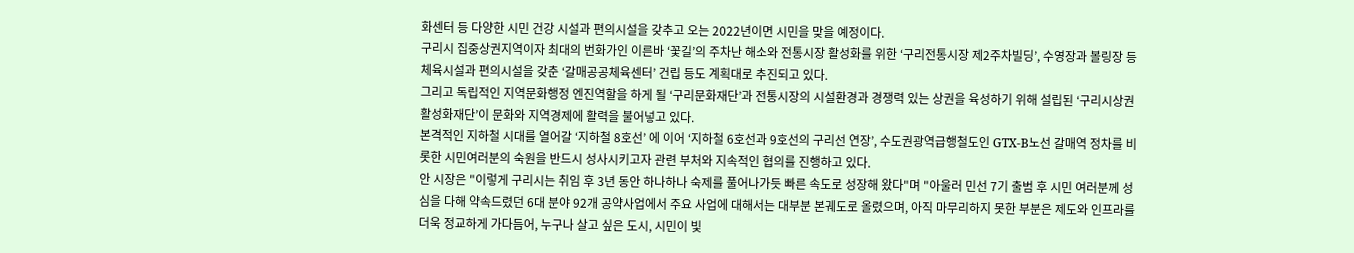화센터 등 다양한 시민 건강 시설과 편의시설을 갖추고 오는 2022년이면 시민을 맞을 예정이다.
구리시 집중상권지역이자 최대의 번화가인 이른바 ‘꽃길’의 주차난 해소와 전통시장 활성화를 위한 ‘구리전통시장 제2주차빌딩’, 수영장과 볼링장 등 체육시설과 편의시설을 갖춘 ‘갈매공공체육센터’ 건립 등도 계획대로 추진되고 있다.
그리고 독립적인 지역문화행정 엔진역할을 하게 될 ‘구리문화재단’과 전통시장의 시설환경과 경쟁력 있는 상권을 육성하기 위해 설립된 ‘구리시상권활성화재단’이 문화와 지역경제에 활력을 불어넣고 있다.
본격적인 지하철 시대를 열어갈 ‘지하철 8호선’ 에 이어 ‘지하철 6호선과 9호선의 구리선 연장’, 수도권광역급행철도인 GTX-B노선 갈매역 정차를 비롯한 시민여러분의 숙원을 반드시 성사시키고자 관련 부처와 지속적인 협의를 진행하고 있다.
안 시장은 "이렇게 구리시는 취임 후 3년 동안 하나하나 숙제를 풀어나가듯 빠른 속도로 성장해 왔다"며 "아울러 민선 7기 출범 후 시민 여러분께 성심을 다해 약속드렸던 6대 분야 92개 공약사업에서 주요 사업에 대해서는 대부분 본궤도로 올렸으며, 아직 마무리하지 못한 부분은 제도와 인프라를 더욱 정교하게 가다듬어, 누구나 살고 싶은 도시, 시민이 빛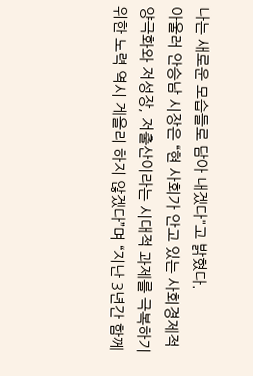나는 새로운 모습들로 담아 내겠다"고 밝혔다.
아울러 안승남 시장은 “현 사회가 안고 있는 사회경제적 양극화와 저성장, 저출산이라는 시대적 과제를 극복하기 위한 노력 역시 게을리 하지 않겠다”며 “지난 3년간 함께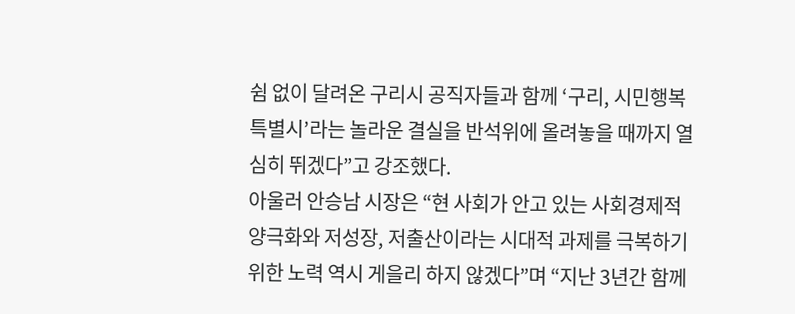쉼 없이 달려온 구리시 공직자들과 함께 ‘구리, 시민행복특별시’라는 놀라운 결실을 반석위에 올려놓을 때까지 열심히 뛰겠다”고 강조했다.
아울러 안승남 시장은 “현 사회가 안고 있는 사회경제적 양극화와 저성장, 저출산이라는 시대적 과제를 극복하기 위한 노력 역시 게을리 하지 않겠다”며 “지난 3년간 함께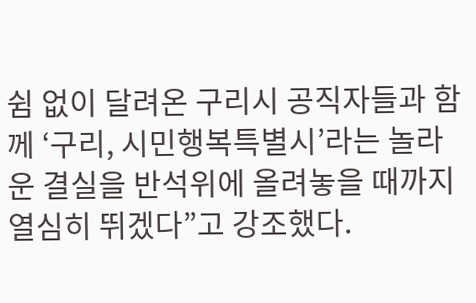쉼 없이 달려온 구리시 공직자들과 함께 ‘구리, 시민행복특별시’라는 놀라운 결실을 반석위에 올려놓을 때까지 열심히 뛰겠다”고 강조했다.